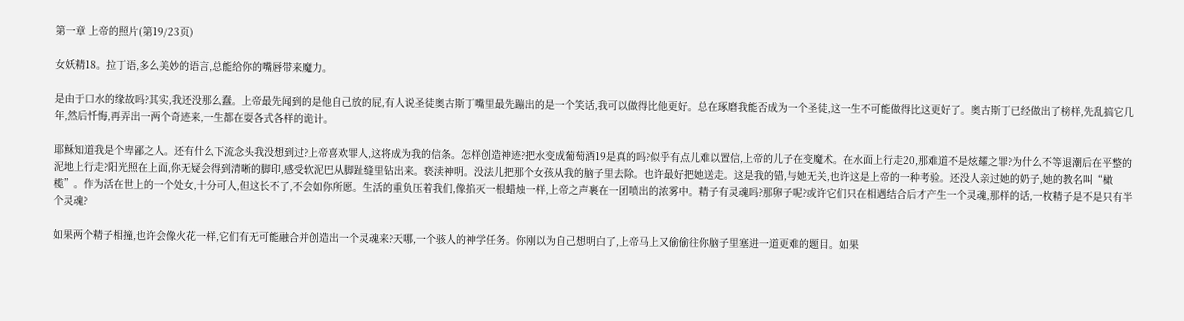第一章 上帝的照片(第19/23页)

女妖精18。拉丁语,多么美妙的语言,总能给你的嘴唇带来魔力。

是由于口水的缘故吗?其实,我还没那么蠢。上帝最先闻到的是他自己放的屁,有人说圣徒奥古斯丁嘴里最先蹦出的是一个笑话,我可以做得比他更好。总在琢磨我能否成为一个圣徒,这一生不可能做得比这更好了。奥古斯丁已经做出了榜样,先乱搞它几年,然后忏悔,再弄出一两个奇迹来,一生都在耍各式各样的诡计。

耶稣知道我是个卑鄙之人。还有什么下流念头我没想到过?上帝喜欢罪人,这将成为我的信条。怎样创造神迹?把水变成葡萄酒19是真的吗?似乎有点儿难以置信,上帝的儿子在变魔术。在水面上行走20,那难道不是炫耀之罪?为什么不等退潮后在平整的泥地上行走?阳光照在上面,你无疑会得到清晰的脚印,感受软泥巴从脚趾缝里钻出来。亵渎神明。没法儿把那个女孩从我的脑子里去除。也许最好把她送走。这是我的错,与她无关,也许这是上帝的一种考验。还没人亲过她的奶子,她的教名叫“橄榄”。作为活在世上的一个处女,十分可人,但这长不了,不会如你所愿。生活的重负压着我们,像掐灭一根蜡烛一样,上帝之声裹在一团喷出的浓雾中。精子有灵魂吗?那卵子呢?或许它们只在相遇结合后才产生一个灵魂,那样的话,一枚精子是不是只有半个灵魂?

如果两个精子相撞,也许会像火花一样,它们有无可能融合并创造出一个灵魂来?天哪,一个骇人的神学任务。你刚以为自己想明白了,上帝马上又偷偷往你脑子里塞进一道更难的题目。如果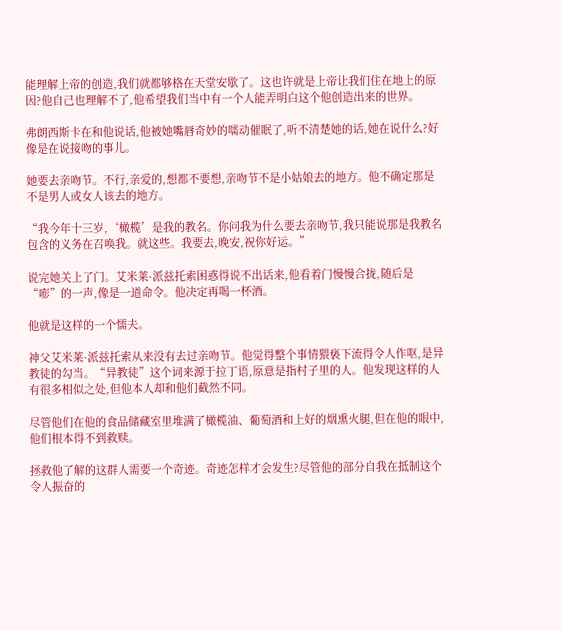能理解上帝的创造,我们就都够格在天堂安歇了。这也许就是上帝让我们住在地上的原因?他自己也理解不了,他希望我们当中有一个人能弄明白这个他创造出来的世界。

弗朗西斯卡在和他说话,他被她嘴唇奇妙的嚅动催眠了,听不清楚她的话,她在说什么?好像是在说接吻的事儿。

她要去亲吻节。不行,亲爱的,想都不要想,亲吻节不是小姑娘去的地方。他不确定那是不是男人或女人该去的地方。

“我今年十三岁,‘橄榄’是我的教名。你问我为什么要去亲吻节,我只能说那是我教名包含的义务在召唤我。就这些。我要去,晚安,祝你好运。”

说完她关上了门。艾米莱·派兹托索困惑得说不出话来,他看着门慢慢合拢,随后是“嘭”的一声,像是一道命令。他决定再喝一杯酒。

他就是这样的一个懦夫。

神父艾米莱·派兹托索从来没有去过亲吻节。他觉得整个事情猥亵下流得令人作呕,是异教徒的勾当。“异教徒”这个词来源于拉丁语,原意是指村子里的人。他发现这样的人有很多相似之处,但他本人却和他们截然不同。

尽管他们在他的食品储藏室里堆满了橄榄油、葡萄酒和上好的烟熏火腿,但在他的眼中,他们根本得不到救赎。

拯救他了解的这群人需要一个奇迹。奇迹怎样才会发生?尽管他的部分自我在抵制这个令人振奋的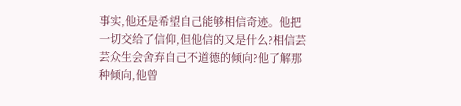事实,他还是希望自己能够相信奇迹。他把一切交给了信仰,但他信的又是什么?相信芸芸众生会舍弃自己不道德的倾向?他了解那种倾向,他曾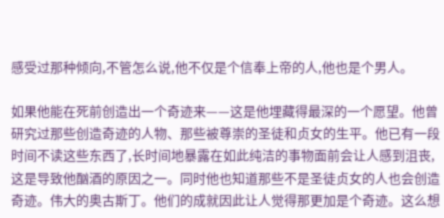感受过那种倾向,不管怎么说,他不仅是个信奉上帝的人,他也是个男人。

如果他能在死前创造出一个奇迹来——这是他埋藏得最深的一个愿望。他曾研究过那些创造奇迹的人物、那些被尊崇的圣徒和贞女的生平。他已有一段时间不读这些东西了,长时间地暴露在如此纯洁的事物面前会让人感到沮丧,这是导致他酗酒的原因之一。同时他也知道那些不是圣徒贞女的人也会创造奇迹。伟大的奥古斯丁。他们的成就因此让人觉得那更加是个奇迹。这么想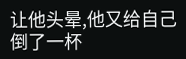让他头晕,他又给自己倒了一杯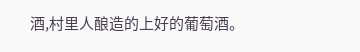酒,村里人酿造的上好的葡萄酒。